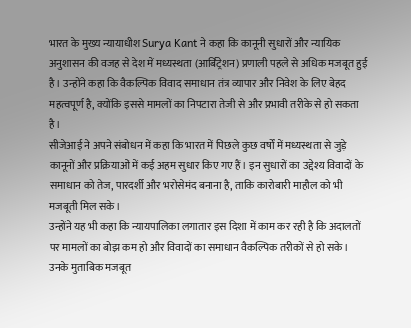भारत के मुख्य न्यायाधीश Surya Kant ने कहा कि कानूनी सुधारों और न्यायिक अनुशासन की वजह से देश में मध्यस्थता (आर्बिट्रेशन) प्रणाली पहले से अधिक मजबूत हुई है। उन्होंने कहा कि वैकल्पिक विवाद समाधान तंत्र व्यापार और निवेश के लिए बेहद महत्वपूर्ण है, क्योंकि इससे मामलों का निपटारा तेजी से और प्रभावी तरीके से हो सकता है।
सीजेआई ने अपने संबोधन में कहा कि भारत में पिछले कुछ वर्षों में मध्यस्थता से जुड़े कानूनों और प्रक्रियाओं में कई अहम सुधार किए गए हैं। इन सुधारों का उद्देश्य विवादों के समाधान को तेज, पारदर्शी और भरोसेमंद बनाना है, ताकि कारोबारी माहौल को भी मजबूती मिल सके।
उन्होंने यह भी कहा कि न्यायपालिका लगातार इस दिशा में काम कर रही है कि अदालतों पर मामलों का बोझ कम हो और विवादों का समाधान वैकल्पिक तरीकों से हो सके। उनके मुताबिक मजबूत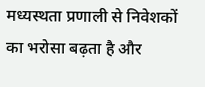मध्यस्थता प्रणाली से निवेशकों का भरोसा बढ़ता है और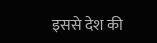इससे देश की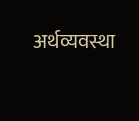अर्थव्यवस्था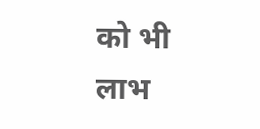को भी लाभ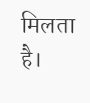मिलता है।